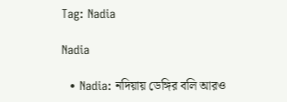Tag: Nadia

Nadia

  • Nadia: নদিয়ায় ডেঙ্গির বলি আরও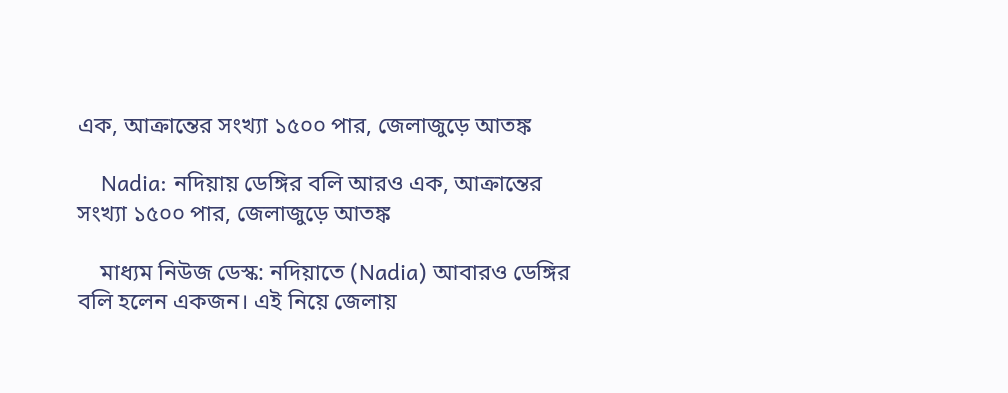এক, আক্রান্তের সংখ্যা ১৫০০ পার, জেলাজুড়ে আতঙ্ক

    Nadia: নদিয়ায় ডেঙ্গির বলি আরও এক, আক্রান্তের সংখ্যা ১৫০০ পার, জেলাজুড়ে আতঙ্ক

    মাধ্যম নিউজ ডেস্ক: নদিয়াতে (Nadia) আবারও ডেঙ্গির বলি হলেন একজন। এই নিয়ে জেলায়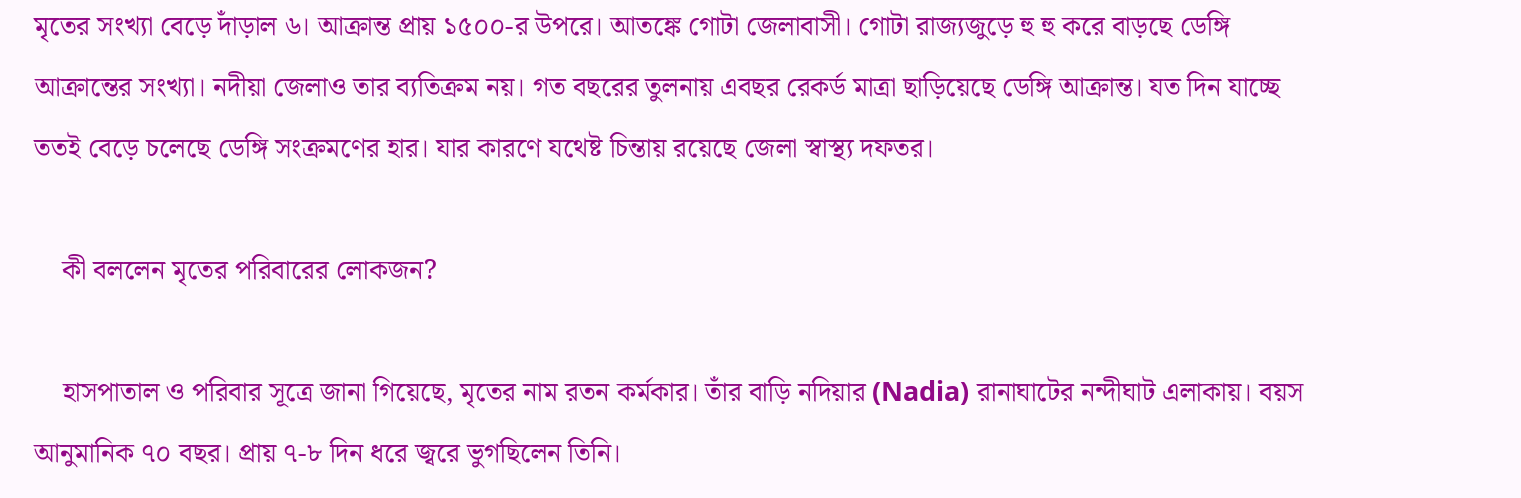মৃতের সংখ্যা বেড়ে দাঁড়াল ৬। আক্রান্ত প্রায় ১৫০০-র উপরে। আতঙ্কে গোটা জেলাবাসী। গোটা রাজ্যজুড়ে হু হু করে বাড়ছে ডেঙ্গি আক্রান্তের সংখ্যা। নদীয়া জেলাও তার ব্যতিক্রম নয়। গত বছরের তুলনায় এবছর রেকর্ড মাত্রা ছাড়িয়েছে ডেঙ্গি আক্রান্ত। যত দিন যাচ্ছে ততই বেড়ে চলেছে ডেঙ্গি সংক্রমণের হার। যার কারণে যথেষ্ট চিন্তায় রয়েছে জেলা স্বাস্থ্য দফতর।

    কী বললেন মৃতের পরিবারের লোকজন?

    হাসপাতাল ও পরিবার সূত্রে জানা গিয়েছে, মৃতের নাম রতন কর্মকার। তাঁর বাড়ি নদিয়ার (Nadia) রানাঘাটের নন্দীঘাট এলাকায়। বয়স আনুমানিক ৭০ বছর। প্রায় ৭-৮ দিন ধরে জ্বরে ভুগছিলেন তিনি।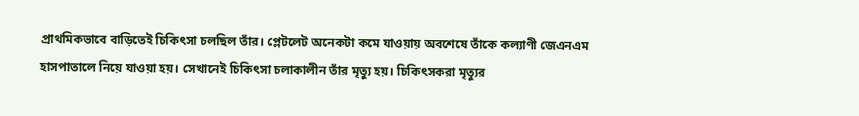প্রাথমিকভাবে বাড়িতেই চিকিৎসা চলছিল তাঁর। প্লেটলেট অনেকটা কমে যাওয়ায় অবশেষে তাঁকে কল্যাণী জেএনএম হাসপাতালে নিয়ে যাওয়া হয়। সেখানেই চিকিৎসা চলাকালীন তাঁর মৃত্যু হয়। চিকিৎসকরা মৃত্যুর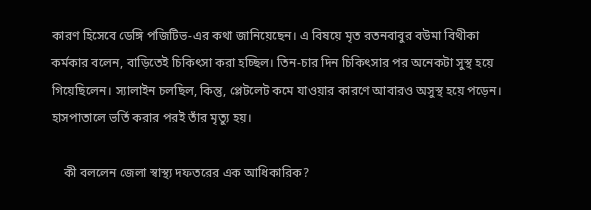কারণ হিসেবে ডেঙ্গি পজিটিভ-এর কথা জানিয়েছেন। এ বিষয়ে মৃত রতনবাবুর বউমা বিথীকা কর্মকার বলেন, বাড়িতেই চিকিৎসা করা হচ্ছিল। তিন-চার দিন চিকিৎসার পর অনেকটা সুস্থ হয়ে গিয়েছিলেন। স্যালাইন চলছিল, কিন্তু, প্লেটলেট কমে যাওয়ার কারণে আবারও অসুস্থ হয়ে পড়েন। হাসপাতালে ভর্তি করার পরই তাঁর মৃত্যু হয়।

    কী বললেন জেলা স্বাস্থ্য দফতরের এক আধিকারিক?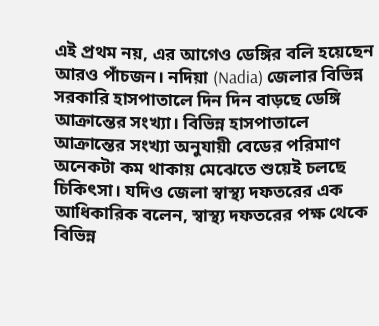এই প্রথম নয়, এর আগেও ডেঙ্গির বলি হয়েছেন আরও পাঁচজন। নদিয়া (Nadia) জেলার বিভিন্ন সরকারি হাসপাতালে দিন দিন বাড়ছে ডেঙ্গি আক্রান্তের সংখ্যা। বিভিন্ন হাসপাতালে আক্রান্তের সংখ্যা অনুযায়ী বেডের পরিমাণ অনেকটা কম থাকায় মেঝেতে শুয়েই চলছে চিকিৎসা। ‌যদিও জেলা স্বাস্থ্য দফতরের এক আধিকারিক বলেন, স্বাস্থ্য দফতরের পক্ষ থেকে বিভিন্ন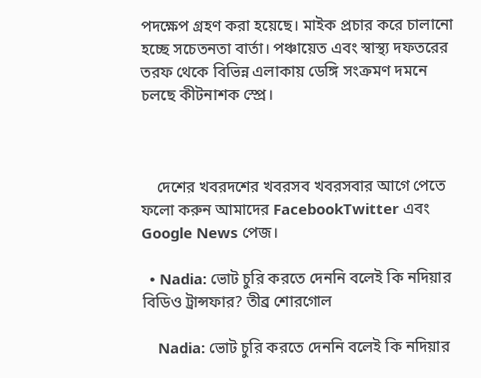পদক্ষেপ গ্রহণ করা হয়েছে। মাইক প্রচার করে চালানো হচ্ছে সচেতনতা বার্তা। পঞ্চায়েত এবং স্বাস্থ্য দফতরের তরফ থেকে বিভিন্ন এলাকায় ডেঙ্গি সংক্রমণ দমনে চলছে কীটনাশক স্প্রে।



    দেশের খবরদশের খবরসব খবরসবার আগে পেতে ফলো করুন আমাদের FacebookTwitter এবং Google News পেজ।

  • Nadia: ভোট চুরি করতে দেননি বলেই কি নদিয়ার বিডিও ট্রান্সফার? তীব্র শোরগোল

    Nadia: ভোট চুরি করতে দেননি বলেই কি নদিয়ার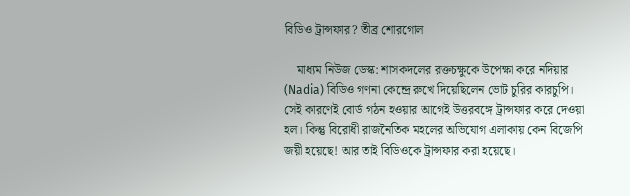বিডিও ট্রান্সফার? তীব্র শোরগোল

    মাধ্যম নিউজ ডেস্ক: শাসকদলের রক্তচক্ষুকে উপেক্ষা করে নদিয়ার (Nadia) বিডিও গণনা কেন্দ্রে রুখে দিয়েছিলেন ভোট চুরির কারচুপি। সেই কারণেই বোর্ড গঠন হওয়ার আগেই উত্তরবঙ্গে ট্রান্সফার করে দেওয়া হল। কিন্তু বিরোধী রাজনৈতিক মহলের অভিযোগ এলাকায় কেন বিজেপি জয়ী হয়েছে! আর তাই বিডিওকে ট্রান্সফার করা হয়েছে।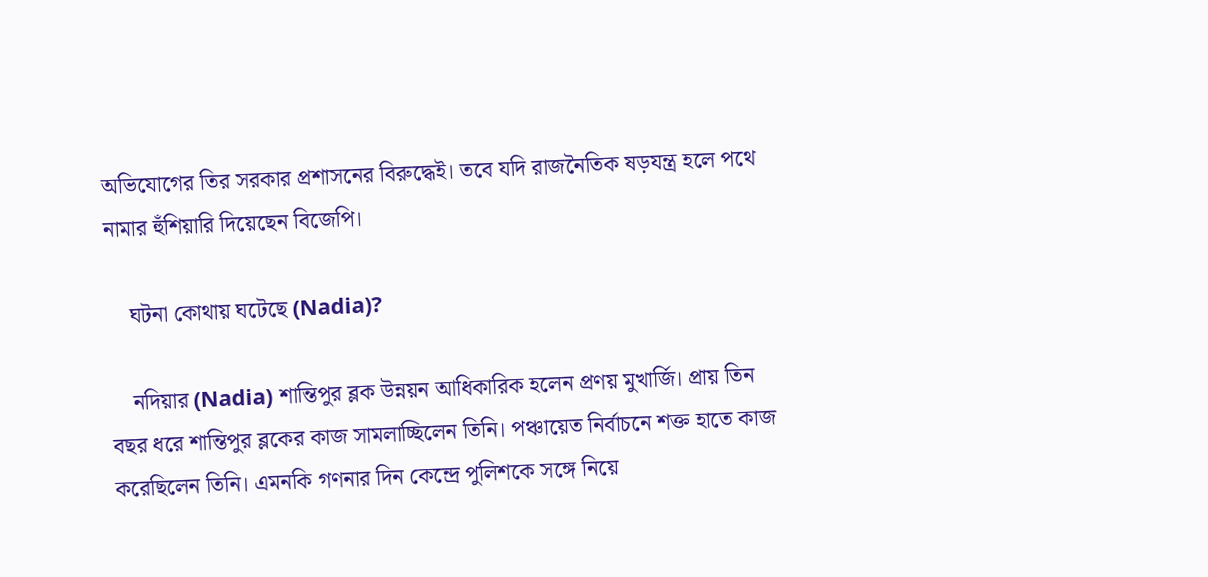অভিযোগের তির সরকার প্রশাসনের বিরুদ্ধেই। তবে যদি রাজনৈতিক ষড়যন্ত্র হলে পথে নামার হুঁশিয়ারি দিয়েছেন বিজেপি।

    ঘটনা কোথায় ঘটেছে (Nadia)?

    নদিয়ার (Nadia) শান্তিপুর ব্লক উন্নয়ন আধিকারিক হলেন প্রণয় মুখার্জি। প্রায় তিন বছর ধরে শান্তিপুর ব্লকের কাজ সামলাচ্ছিলেন তিনি। পঞ্চায়েত নির্বাচনে শক্ত হাতে কাজ করেছিলেন তিনি। এমনকি গণনার দিন কেন্দ্রে পুলিশকে সঙ্গে নিয়ে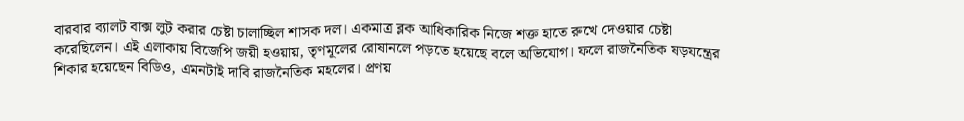বারবার ব্যালট বাক্স লুট করার চেষ্টা চালাচ্ছিল শাসক দল। একমাত্র ব্লক আধিকারিক নিজে শক্ত হাতে রুখে দেওয়ার চেষ্টা করেছিলেন। এই এলাকায় বিজেপি জয়ী হওয়ায়, তৃণমূলের রোষানলে পড়তে হয়েছে বলে অভিযোগ। ফলে রাজনৈতিক ষড়যন্ত্রের শিকার হয়েছেন বিডিও, এমনটাই দাবি রাজনৈতিক মহলের। প্রণয়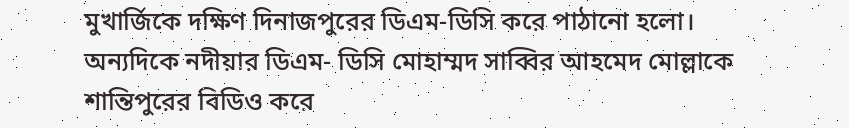মুখার্জিকে দক্ষিণ দিনাজপুরের ডিএম-ডিসি করে পাঠানো হলো। অন্যদিকে নদীয়ার ডিএম- ডিসি মোহাম্মদ সাব্বির আহমেদ মোল্লাকে শান্তিপুরের বিডিও করে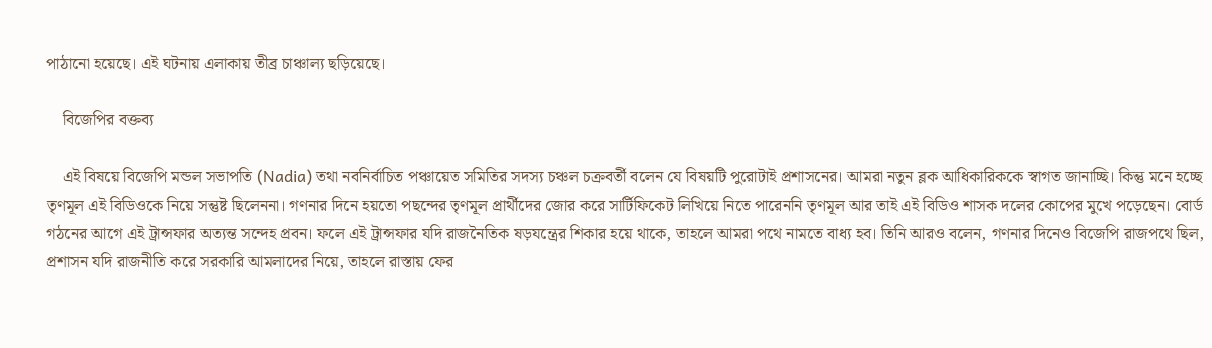পাঠানো হয়েছে। এই ঘটনায় এলাকায় তীব্র চাঞ্চাল্য ছড়িয়েছে।

    বিজেপির বক্তব্য

    এই বিষয়ে বিজেপি মন্ডল সভাপতি (Nadia) তথা নবনির্বাচিত পঞ্চায়েত সমিতির সদস্য চঞ্চল চক্রবর্তী বলেন যে বিষয়টি পুরোটাই প্রশাসনের। আমরা নতুন ব্লক আধিকারিককে স্বাগত জানাচ্ছি। কিন্তু মনে হচ্ছে তৃণমূল এই বিডিওকে নিয়ে সন্তুষ্ট ছিলেননা। গণনার দিনে হয়তো পছন্দের তৃণমূল প্রার্থীদের জোর করে সার্টিফিকেট লিখিয়ে নিতে পারেননি তৃণমূল আর তাই এই বিডিও শাসক দলের কোপের মুখে পড়েছেন। বোর্ড গঠনের আগে এই ট্রান্সফার অত্যন্ত সন্দেহ প্রবন। ফলে এই ট্রান্সফার যদি রাজনৈতিক ষড়যন্ত্রের শিকার হয়ে থাকে, তাহলে আমরা পথে নামতে বাধ্য হব। তিনি আরও বলেন, গণনার দিনেও বিজেপি রাজপথে ছিল, প্রশাসন যদি রাজনীতি করে সরকারি আমলাদের নিয়ে, তাহলে রাস্তায় ফের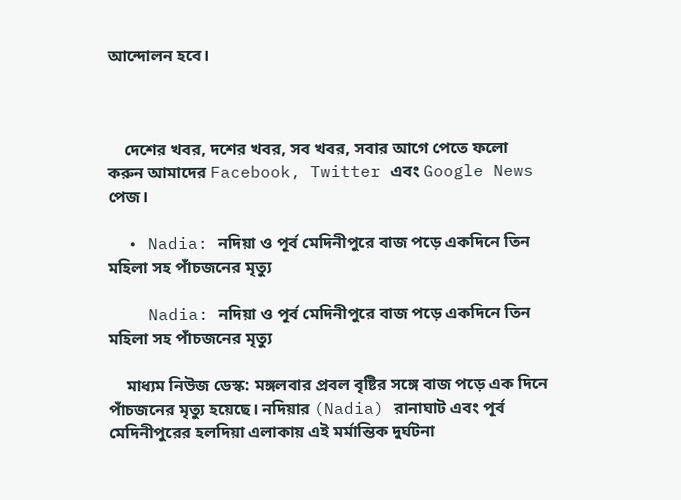আন্দোলন হবে।



    দেশের খবর, দশের খবর, সব খবর, সবার আগে পেতে ফলো করুন আমাদের Facebook, Twitter এবং Google News পেজ।

  • Nadia: নদিয়া ও পূর্ব মেদিনীপুরে বাজ পড়ে একদিনে তিন মহিলা সহ পাঁচজনের মৃত্যু

    Nadia: নদিয়া ও পূর্ব মেদিনীপুরে বাজ পড়ে একদিনে তিন মহিলা সহ পাঁচজনের মৃত্যু

    মাধ্যম নিউজ ডেস্ক: মঙ্গলবার প্রবল বৃষ্টির সঙ্গে বাজ পড়ে এক দিনে পাঁচজনের মৃত্যু হয়েছে। নদিয়ার (Nadia) রানাঘাট এবং পূর্ব মেদিনীপুরের হলদিয়া এলাকায় এই মর্মান্তিক দুর্ঘটনা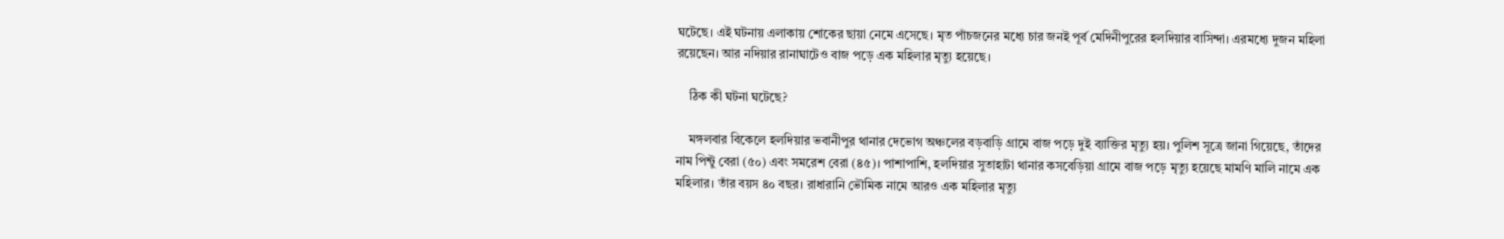ঘটেছে। এই ঘটনায় এলাকায় শোকের ছায়া নেমে এসেছে। মৃত পাঁচজনের মধ্যে চার জনই পূর্ব মেদিনীপুরের হলদিয়ার বাসিন্দা। এরমধ্যে দুজন মহিলা রয়েছেন। আর নদিয়ার রানাঘাটেও বাজ পড়ে এক মহিলার মৃত্যু হয়েছে।

    ঠিক কী ঘটনা ঘটেছে?

    মঙ্গলবার বিকেলে হলদিয়ার ভবানীপুর থানার দেভোগ অঞ্চলের বড়বাড়ি গ্রামে বাজ পড়ে দুই ব্যাক্তির মৃত্যু হয়। পুলিশ সূত্রে জানা গিয়েছে, তাঁদের নাম পিন্টু বেরা (৫০) এবং সমরেশ বেরা (৪৫)। পাশাপাশি, হলদিয়ার সুতাহাটা থানার কসবেড়িয়া গ্রামে বাজ পড়ে মৃত্যু হয়েছে মামণি মালি নামে এক মহিলার। তাঁর বয়স ৪০ বছর। রাধারানি ভৌমিক নামে আরও এক মহিলার মৃত্যু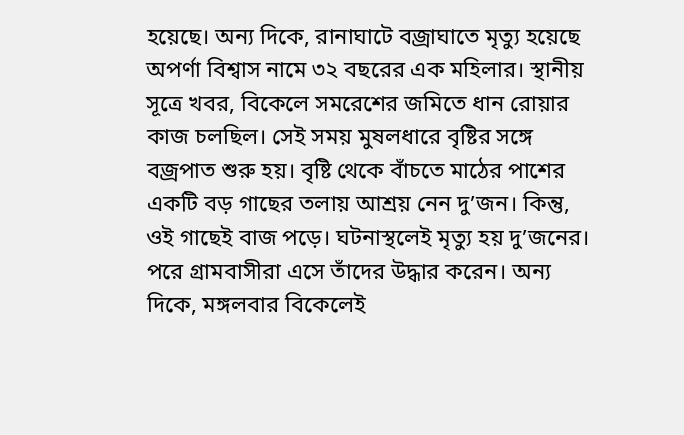হয়েছে। অন্য দিকে, রানাঘাটে বজ্রাঘাতে মৃত্যু হয়েছে অপর্ণা বিশ্বাস নামে ৩২ বছরের এক মহিলার। স্থানীয় সূত্রে খবর, বিকেলে সমরেশের জমিতে ধান রোয়ার কাজ চলছিল। সেই সময় মুষলধারে বৃষ্টির সঙ্গে বজ্রপাত শুরু হয়। বৃষ্টি থেকে বাঁচতে মাঠের পাশের একটি বড় গাছের তলায় আশ্রয় নেন দু’জন। কিন্তু, ওই গাছেই বাজ পড়ে। ঘটনাস্থলেই মৃত্যু হয় দু’জনের। পরে গ্রামবাসীরা এসে তাঁদের উদ্ধার করেন। অন্য দিকে, মঙ্গলবার বিকেলেই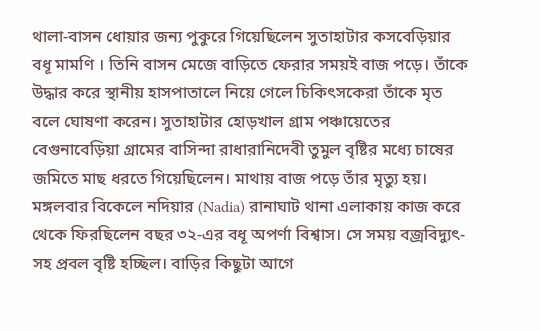থালা-বাসন ধোয়ার জন্য পুকুরে গিয়েছিলেন সুতাহাটার কসবেড়িয়ার বধূ মামণি । তিনি বাসন মেজে বাড়িতে ফেরার সময়ই বাজ পড়ে। তাঁকে উদ্ধার করে স্থানীয় হাসপাতালে নিয়ে গেলে চিকিৎসকেরা তাঁকে মৃত বলে ঘোষণা করেন। সুতাহাটার হোড়খাল গ্রাম পঞ্চায়েতের বেগুনাবেড়িয়া গ্রামের বাসিন্দা রাধারানিদেবী তুমুল বৃষ্টির মধ্যে চাষের জমিতে মাছ ধরতে গিয়েছিলেন। মাথায় বাজ পড়ে তাঁর মৃত্যু হয়। মঙ্গলবার বিকেলে নদিয়ার (Nadia) রানাঘাট থানা এলাকায় কাজ করে থেকে ফিরছিলেন বছর ৩২-এর বধূ অপর্ণা বিশ্বাস। সে সময় বজ্রবিদ্যুৎ-সহ প্রবল বৃষ্টি হচ্ছিল। বাড়ির কিছুটা আগে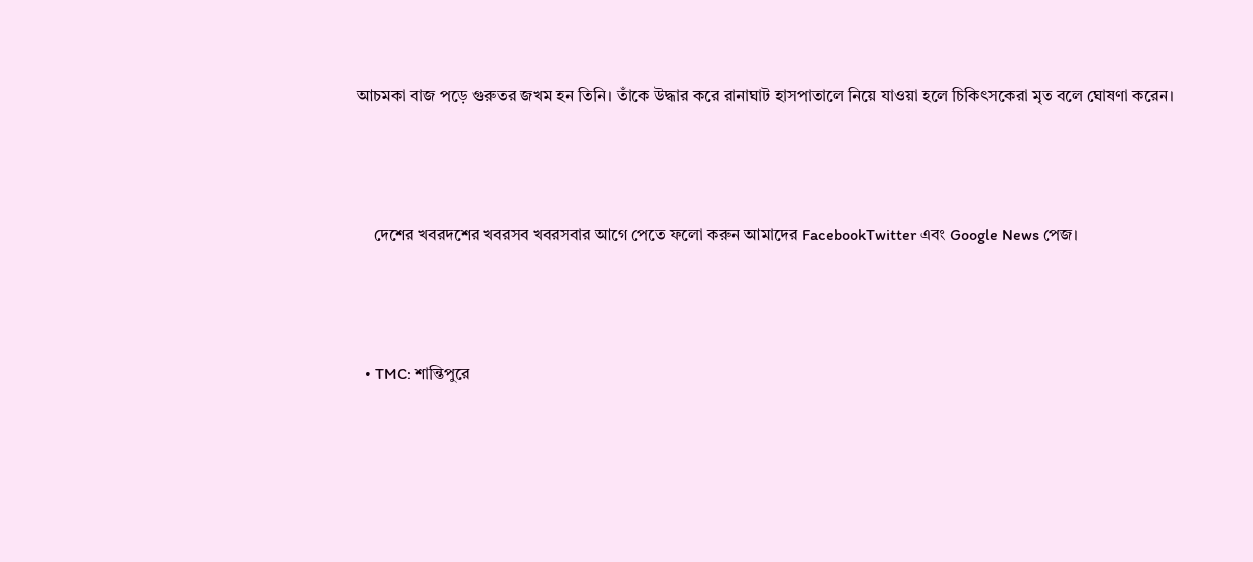আচমকা বাজ পড়ে গুরুতর জখম হন তিনি। তাঁকে উদ্ধার করে রানাঘাট হাসপাতালে নিয়ে যাওয়া হলে চিকিৎসকেরা মৃত বলে ঘোষণা করেন।



    দেশের খবরদশের খবরসব খবরসবার আগে পেতে ফলো করুন আমাদের FacebookTwitter এবং Google News পেজ।



  • TMC: শান্তিপুরে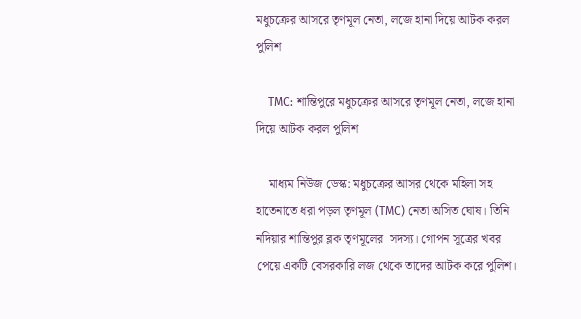মধুচক্রের আসরে তৃণমূল নেতা, লজে হানা দিয়ে আটক করল পুলিশ

    TMC: শান্তিপুরে মধুচক্রের আসরে তৃণমূল নেতা, লজে হানা দিয়ে আটক করল পুলিশ

    মাধ্যম নিউজ ডেস্ক: মধুচক্রের আসর থেকে মহিলা সহ হাতেনাতে ধরা পড়ল তৃণমূল (TMC) নেতা অসিত ঘোষ। তিনি নদিয়ার শান্তিপুর ব্লক তৃণমূলের  সদস্য। গোপন সূত্রের খবর পেয়ে একটি বেসরকারি লজ থেকে তাদের আটক করে পুলিশ।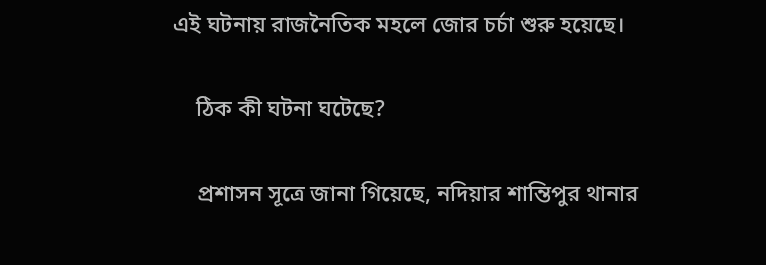এই ঘটনায় রাজনৈতিক মহলে জোর চর্চা শুরু হয়েছে।

    ঠিক কী ঘটনা ঘটেছে?

    প্রশাসন সূত্রে জানা গিয়েছে, নদিয়ার শান্তিপুর থানার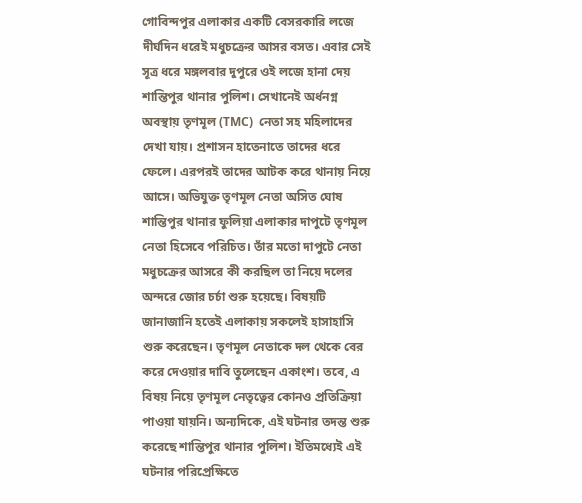গোবিন্দপুর এলাকার একটি বেসরকারি লজে দীর্ঘদিন ধরেই মধুচক্রের আসর বসত। এবার সেই সূত্র ধরে মঙ্গলবার দুপুরে ওই লজে হানা দেয় শান্তিপুর থানার পুলিশ। সেখানেই অর্ধনগ্ন অবস্থায় তৃণমূল (TMC)  নেতা সহ মহিলাদের দেখা যায়। প্রশাসন হাতেনাতে তাদের ধরে ফেলে। এরপরই তাদের আটক করে থানায় নিয়ে আসে। অভিযুক্ত তৃণমূল নেতা অসিত ঘোষ শান্তিপুর থানার ফুলিয়া এলাকার দাপুটে তৃণমূল নেতা হিসেবে পরিচিত। তাঁর মতো দাপুটে নেতা মধুচক্রের আসরে কী করছিল তা নিয়ে দলের অন্দরে জোর চর্চা শুরু হয়েছে। বিষয়টি জানাজানি হতেই এলাকায় সকলেই হাসাহাসি শুরু করেছেন। তৃণমূল নেতাকে দল থেকে বের করে দেওয়ার দাবি তুলেছেন একাংশ। তবে, এ বিষয় নিয়ে তৃণমূল নেতৃত্বের কোনও প্রতিক্রিয়া পাওয়া যায়নি। অন্যদিকে, এই ঘটনার তদন্ত শুরু করেছে শান্তিপুর থানার পুলিশ। ইতিমধ্যেই এই ঘটনার পরিপ্রেক্ষিতে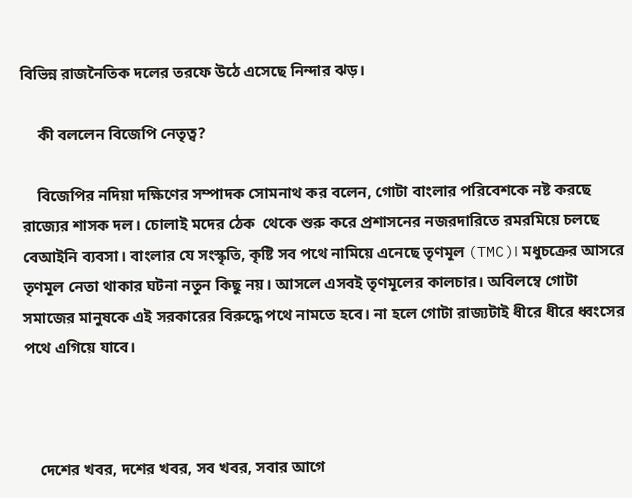বিভিন্ন রাজনৈতিক দলের তরফে উঠে এসেছে নিন্দার ঝড়।

    কী বললেন বিজেপি নেতৃত্ব?

    বিজেপির নদিয়া দক্ষিণের সম্পাদক সোমনাথ কর বলেন, গোটা বাংলার পরিবেশকে নষ্ট করছে রাজ্যের শাসক দল। চোলাই মদের ঠেক  থেকে শুরু করে প্রশাসনের নজরদারিতে রমরমিয়ে চলছে বেআইনি ব্যবসা। বাংলার যে সংস্কৃতি, কৃষ্টি সব পথে নামিয়ে এনেছে তৃণমূল (TMC)। মধুচক্রের আসরে তৃণমূল নেতা থাকার ঘটনা নতুন কিছু নয়। আসলে এসবই তৃণমূলের কালচার। অবিলম্বে গোটা সমাজের মানুষকে এই সরকারের বিরুদ্ধে পথে নামতে হবে। না হলে গোটা রাজ্যটাই ধীরে ধীরে ধ্বংসের পথে এগিয়ে যাবে।



    দেশের খবর, দশের খবর, সব খবর, সবার আগে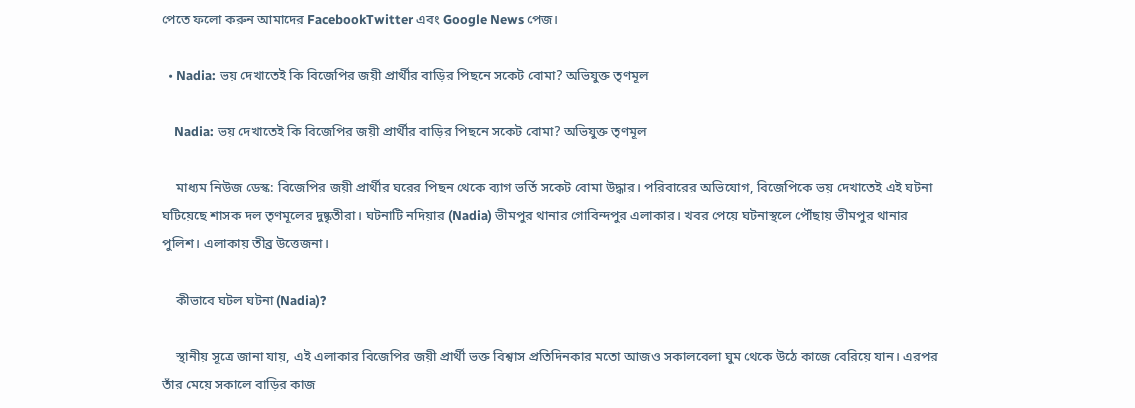পেতে ফলো করুন আমাদের FacebookTwitter এবং Google News পেজ।

  • Nadia: ভয় দেখাতেই কি বিজেপির জয়ী প্রার্থীর বাড়ির পিছনে সকেট বোমা? অভিযুক্ত তৃণমূল

    Nadia: ভয় দেখাতেই কি বিজেপির জয়ী প্রার্থীর বাড়ির পিছনে সকেট বোমা? অভিযুক্ত তৃণমূল

    মাধ্যম নিউজ ডেস্ক: বিজেপির জয়ী প্রার্থীর ঘরের পিছন থেকে ব্যাগ ভর্তি সকেট বোমা উদ্ধার। পরিবারের অভিযোগ, বিজেপিকে ভয় দেখাতেই এই ঘটনা ঘটিয়েছে শাসক দল তৃণমূলের দুষ্কৃতীরা। ঘটনাটি নদিয়ার (Nadia) ভীমপুর থানার গোবিন্দপুর এলাকার। খবর পেয়ে ঘটনাস্থলে পৌঁছায় ভীমপুর থানার পুলিশ। এলাকায় তীব্র উত্তেজনা।

    কীভাবে ঘটল ঘটনা (Nadia)?

    স্থানীয় সূত্রে জানা যায়, এই এলাকার বিজেপির জয়ী প্রার্থী ভক্ত বিশ্বাস প্রতিদিনকার মতো আজও সকালবেলা ঘুম থেকে উঠে কাজে বেরিয়ে যান। এরপর তাঁর মেয়ে সকালে বাড়ির কাজ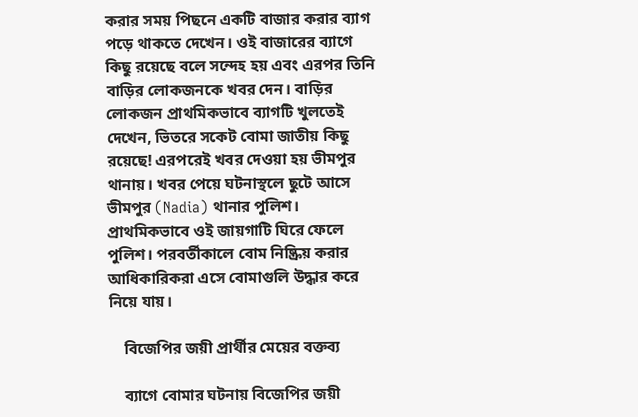করার সময় পিছনে একটি বাজার করার ব্যাগ পড়ে থাকতে দেখেন। ওই বাজারের ব্যাগে কিছু রয়েছে বলে সন্দেহ হয় এবং এরপর তিনি বাড়ির লোকজনকে খবর দেন। বাড়ির লোকজন প্রাথমিকভাবে ব্যাগটি খুলতেই দেখেন, ভিতরে সকেট বোমা জাতীয় কিছু রয়েছে! এরপরেই খবর দেওয়া হয় ভীমপুর থানায়। খবর পেয়ে ঘটনাস্থলে ছুটে আসে ভীমপুর (Nadia) থানার পুলিশ। প্রাথমিকভাবে ওই জায়গাটি ঘিরে ফেলে পুলিশ। পরবর্তীকালে বোম নিষ্ক্রিয় করার আধিকারিকরা এসে বোমাগুলি উদ্ধার করে নিয়ে যায়।

    বিজেপির জয়ী প্রার্থীর মেয়ের বক্তব্য

    ব্যাগে বোমার ঘটনায় বিজেপির জয়ী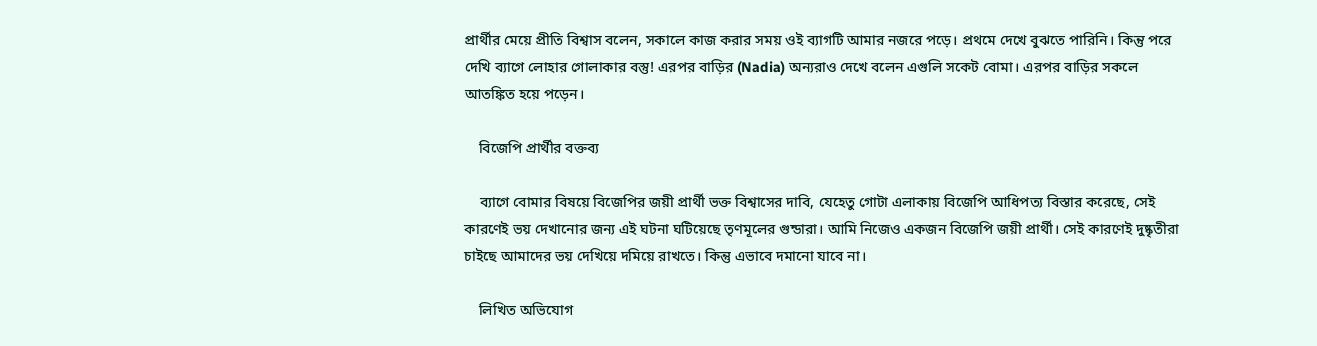প্রার্থীর মেয়ে প্রীতি বিশ্বাস বলেন, সকালে কাজ করার সময় ওই ব্যাগটি আমার নজরে পড়ে। প্রথমে দেখে বুঝতে পারিনি। কিন্তু পরে দেখি ব্যাগে লোহার গোলাকার বস্তু! এরপর বাড়ির (Nadia) অন্যরাও দেখে বলেন এগুলি সকেট বোমা। এরপর বাড়ির সকলে আতঙ্কিত হয়ে পড়েন।

    বিজেপি প্রার্থীর বক্তব্য

    ব্যাগে বোমার বিষয়ে বিজেপির জয়ী প্রার্থী ভক্ত বিশ্বাসের দাবি, যেহেতু গোটা এলাকায় বিজেপি আধিপত্য বিস্তার করেছে, সেই কারণেই ভয় দেখানোর জন্য এই ঘটনা ঘটিয়েছে তৃণমূলের গুন্ডারা। আমি নিজেও একজন বিজেপি জয়ী প্রার্থী। সেই কারণেই দুষ্কৃতীরা চাইছে আমাদের ভয় দেখিয়ে দমিয়ে রাখতে। কিন্তু এভাবে দমানো যাবে না।

    লিখিত অভিযোগ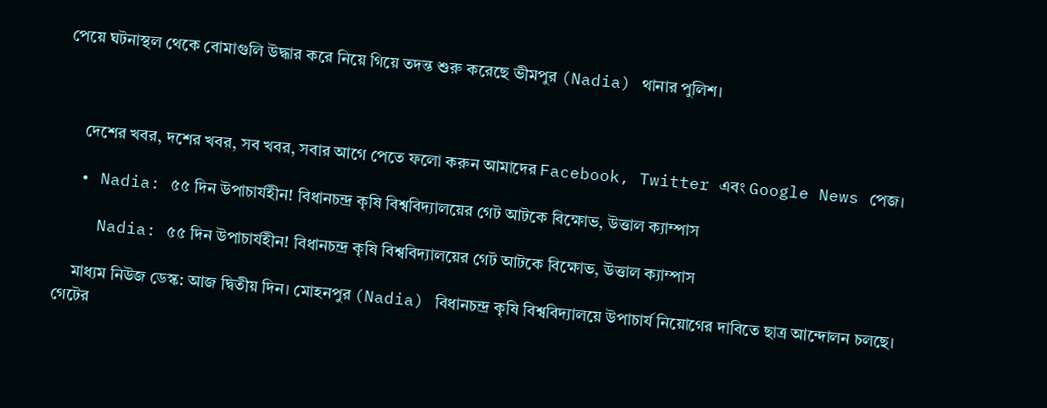পেয়ে ঘটনাস্থল থেকে বোমাগুলি উদ্ধার করে নিয়ে গিয়ে তদন্ত শুরু করেছে ভীমপুর (Nadia) থানার পুলিশ।



     দেশের খবর, দশের খবর, সব খবর, সবার আগে পেতে ফলো করুন আমাদের Facebook, Twitter এবং Google News পেজ।

  • Nadia: ৫৫ দিন উপাচার্যহীন! বিধানচন্দ্র কৃষি বিশ্ববিদ্যালয়ের গেট আটকে বিক্ষোভ, উত্তাল ক্যাম্পাস

    Nadia: ৫৫ দিন উপাচার্যহীন! বিধানচন্দ্র কৃষি বিশ্ববিদ্যালয়ের গেট আটকে বিক্ষোভ, উত্তাল ক্যাম্পাস

    মাধ্যম নিউজ ডেস্ক: আজ দ্বিতীয় দিন। মোহনপুর (Nadia) বিধানচন্দ্র কৃষি বিশ্ববিদ্যালয়ে উপাচার্য নিয়োগের দাবিতে ছাত্র আন্দোলন চলছে। গেটের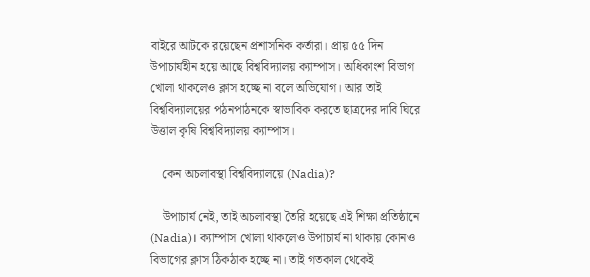বাইরে আটকে রয়েছেন প্রশাসনিক কর্তারা। প্রায় ৫৫ দিন উপাচার্যহীন হয়ে আছে বিশ্ববিদ্যালয় ক্যাম্পাস। অধিকাংশ বিভাগ খোলা থাকলেও ক্লাস হচ্ছে না বলে অভিযোগ। আর তাই বিশ্ববিদ্যালয়ের পঠনপাঠনকে স্বাভাবিক করতে ছাত্রদের দাবি ঘিরে উত্তাল কৃষি বিশ্ববিদ্যালয় ক্যাম্পাস।

    কেন অচলাবস্থা বিশ্ববিদ্যালয়ে (Nadia)?

    উপাচার্য নেই, তাই অচলাবস্থা তৈরি হয়েছে এই শিক্ষা প্রতিষ্ঠানে (Nadia)। ক্যাম্পাস খোলা থাকলেও উপাচার্য না থাকায় কোনও বিভাগের ক্লাস ঠিকঠাক হচ্ছে না। তাই গতকাল থেকেই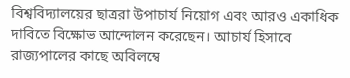বিশ্ববিদ্যালয়ের ছাত্ররা উপাচার্য নিয়োগ এবং আরও একাধিক দাবিতে বিক্ষোভ আন্দোলন করেছেন। আচার্য হিসাবে রাজ্যপালের কাছে অবিলম্বে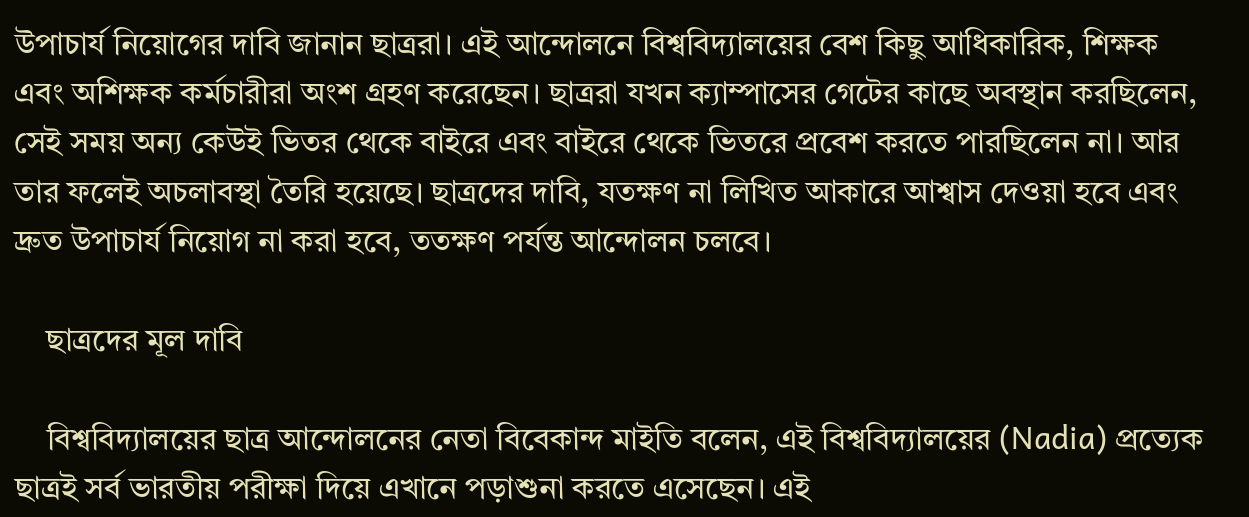উপাচার্য নিয়োগের দাবি জানান ছাত্ররা। এই আন্দোলনে বিশ্ববিদ্যালয়ের বেশ কিছু আধিকারিক, শিক্ষক এবং অশিক্ষক কর্মচারীরা অংশ গ্রহণ করেছেন। ছাত্ররা যখন ক্যাম্পাসের গেটের কাছে অবস্থান করছিলেন, সেই সময় অন্য কেউই ভিতর থেকে বাইরে এবং বাইরে থেকে ভিতরে প্রবেশ করতে পারছিলেন না। আর তার ফলেই অচলাবস্থা তৈরি হয়েছে। ছাত্রদের দাবি, যতক্ষণ না লিখিত আকারে আশ্বাস দেওয়া হবে এবং দ্রুত উপাচার্য নিয়োগ না করা হবে, ততক্ষণ পর্যন্ত আন্দোলন চলবে।

    ছাত্রদের মূল দাবি

    বিশ্ববিদ্যালয়ের ছাত্র আন্দোলনের নেতা বিবেকান্দ মাইতি বলেন, এই বিশ্ববিদ্যালয়ের (Nadia) প্রত্যেক ছাত্রই সর্ব ভারতীয় পরীক্ষা দিয়ে এখানে পড়াশুনা করতে এসেছেন। এই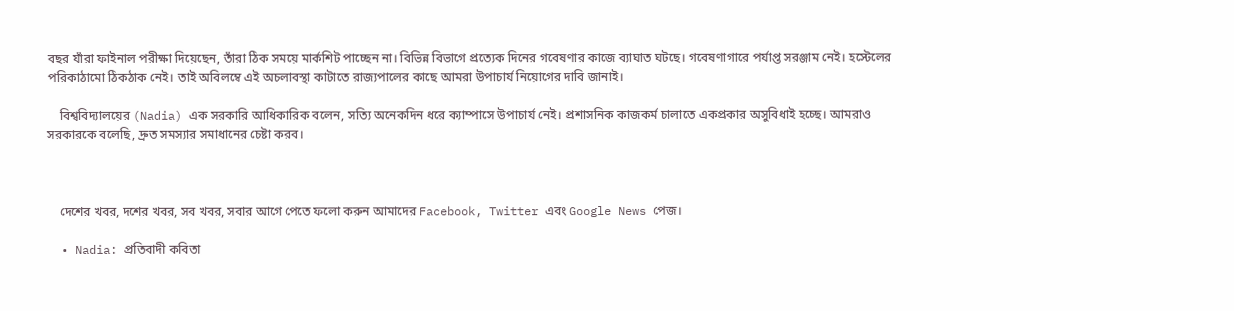বছর যাঁরা ফাইনাল পরীক্ষা দিয়েছেন, তাঁরা ঠিক সময়ে মার্কশিট পাচ্ছেন না। বিভিন্ন বিভাগে প্রত্যেক দিনের গবেষণার কাজে ব্যাঘাত ঘটছে। গবেষণাগারে পর্যাপ্ত সরঞ্জাম নেই। হস্টেলের পরিকাঠামো ঠিকঠাক নেই। তাই অবিলম্বে এই অচলাবস্থা কাটাতে রাজ্যপালের কাছে আমরা উপাচার্য নিয়োগের দাবি জানাই।

    বিশ্ববিদ্যালয়ের (Nadia) এক সরকারি আধিকারিক বলেন, সত্যি অনেকদিন ধরে ক্যাম্পাসে উপাচার্য নেই। প্রশাসনিক কাজকর্ম চালাতে একপ্রকার অসুবিধাই হচ্ছে। আমরাও সরকারকে বলেছি, দ্রুত সমস্যার সমাধানের চেষ্টা করব।



    দেশের খবর, দশের খবর, সব খবর, সবার আগে পেতে ফলো করুন আমাদের Facebook, Twitter এবং Google News পেজ।

  • Nadia: প্রতিবাদী কবিতা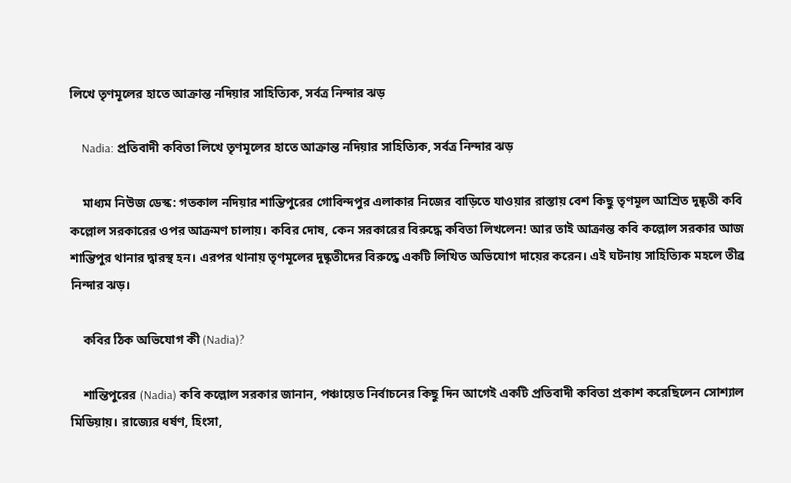লিখে তৃণমূলের হাতে আক্রান্ত নদিয়ার সাহিত্যিক, সর্বত্র নিন্দার ঝড়

    Nadia: প্রতিবাদী কবিতা লিখে তৃণমূলের হাতে আক্রান্ত নদিয়ার সাহিত্যিক, সর্বত্র নিন্দার ঝড়

    মাধ্যম নিউজ ডেস্ক: গতকাল নদিয়ার শান্তিপুরের গোবিন্দপুর এলাকার নিজের বাড়িতে যাওয়ার রাস্তায় বেশ কিছু তৃণমূল আশ্রিত দুষ্কৃতী কবি কল্লোল সরকারের ওপর আক্রমণ চালায়। কবির দোষ, কেন সরকারের বিরুদ্ধে কবিতা লিখলেন! আর তাই আক্রান্ত কবি কল্লোল সরকার আজ শান্তিপুর থানার দ্বারস্থ হন। এরপর থানায় তৃণমূলের দুষ্কৃতীদের বিরুদ্ধে একটি লিখিত অভিযোগ দায়ের করেন। এই ঘটনায় সাহিত্যিক মহলে তীব্র নিন্দার ঝড়।

    কবির ঠিক অভিযোগ কী (Nadia)?

    শান্তিপুরের (Nadia) কবি কল্লোল সরকার জানান, পঞ্চায়েত নির্বাচনের কিছু দিন আগেই একটি প্রতিবাদী কবিতা প্রকাশ করেছিলেন সোশ্যাল মিডিয়ায়। রাজ্যের ধর্ষণ, হিংসা,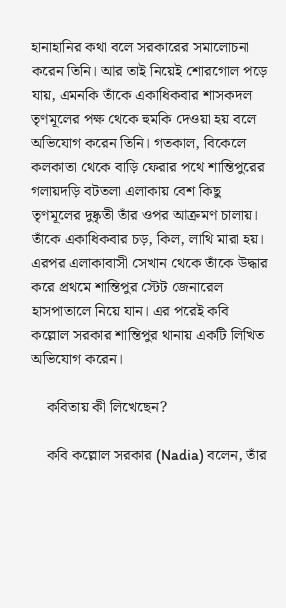হানাহানির কথা বলে সরকারের সমালোচনা করেন তিনি। আর তাই নিয়েই শোরগোল পড়ে যায়, এমনকি তাঁকে একাধিকবার শাসকদল তৃণমূলের পক্ষ থেকে হুমকি দেওয়া হয় বলে অভিযোগ করেন তিনি। গতকাল, বিকেলে কলকাতা থেকে বাড়ি ফেরার পথে শান্তিপুরের গলায়দড়ি বটতলা এলাকায় বেশ কিছু তৃণমূলের দুষ্কৃতী তাঁর ওপর আক্রমণ চালায়। তাঁকে একাধিকবার চড়, কিল, লাথি মারা হয়। এরপর এলাকাবাসী সেখান থেকে তাঁকে উদ্ধার করে প্রথমে শান্তিপুর স্টেট জেনারেল হাসপাতালে নিয়ে যান। এর পরেই কবি কল্লোল সরকার শান্তিপুর থানায় একটি লিখিত অভিযোগ করেন।

    কবিতায় কী লিখেছেন?

    কবি কল্লোল সরকার (Nadia) বলেন, তাঁর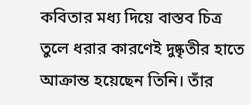কবিতার মধ্য দিয়ে বাস্তব চিত্র তুলে ধরার কারণেই দুষ্কৃতীর হাতে আক্রান্ত হয়েছেন তিনি। তাঁর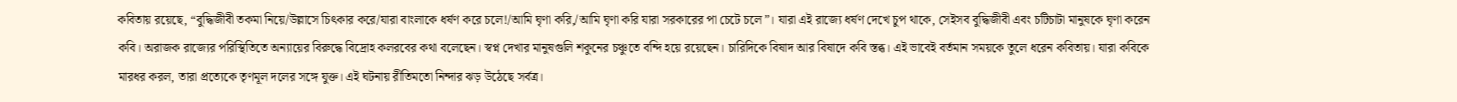কবিতায় রয়েছে, “বুদ্ধিজীবী তকমা নিয়ে/উল্লাসে চিৎকার করে/যারা বাংলাকে ধর্ষণ করে চলে!/আমি ঘৃণা করি,/আমি ঘৃণা করি যারা সরকারের পা চেটে চলে”। যারা এই রাজ্যে ধর্ষণ দেখে চুপ থাকে, সেইসব বুদ্ধিজীবী এবং চটিচাটা মানুষকে ঘৃণা করেন কবি। অরাজক রাজ্যের পরিস্থিতিতে অন্যায়ের বিরুদ্ধে বিদ্রোহ কলরবের কথা বলেছেন। স্বপ্ন দেখার মানুষগুলি শকুনের চঞ্চুতে বন্দি হয়ে রয়েছেন। চারিদিকে বিষাদ আর বিষাদে কবি স্তব্ধ। এই ভাবেই বর্তমান সময়কে তুলে ধরেন কবিতায়। যারা কবিকে মারধর করল, তারা প্রত্যেকে তৃণমূল দলের সঙ্গে যুক্ত। এই ঘটনায় রীতিমতো নিন্দার ঝড় উঠেছে সর্বত্র।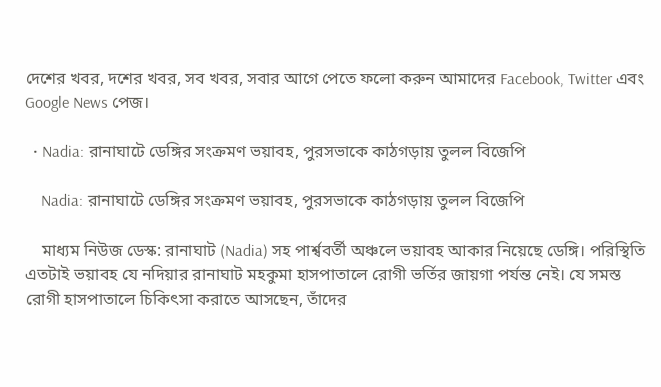দেশের খবর, দশের খবর, সব খবর, সবার আগে পেতে ফলো করুন আমাদের Facebook, Twitter এবং Google News পেজ।

  • Nadia: রানাঘাটে ডেঙ্গির সংক্রমণ ভয়াবহ, পুরসভাকে কাঠগড়ায় তুলল বিজেপি

    Nadia: রানাঘাটে ডেঙ্গির সংক্রমণ ভয়াবহ, পুরসভাকে কাঠগড়ায় তুলল বিজেপি

    মাধ্যম নিউজ ডেস্ক: রানাঘাট (Nadia) সহ পার্শ্ববর্তী অঞ্চলে ভয়াবহ আকার নিয়েছে ডেঙ্গি। পরিস্থিতি এতটাই ভয়াবহ যে নদিয়ার রানাঘাট মহকুমা হাসপাতালে রোগী ভর্তির জায়গা পর্যন্ত নেই। যে সমস্ত রোগী হাসপাতালে চিকিৎসা করাতে আসছেন, তাঁদের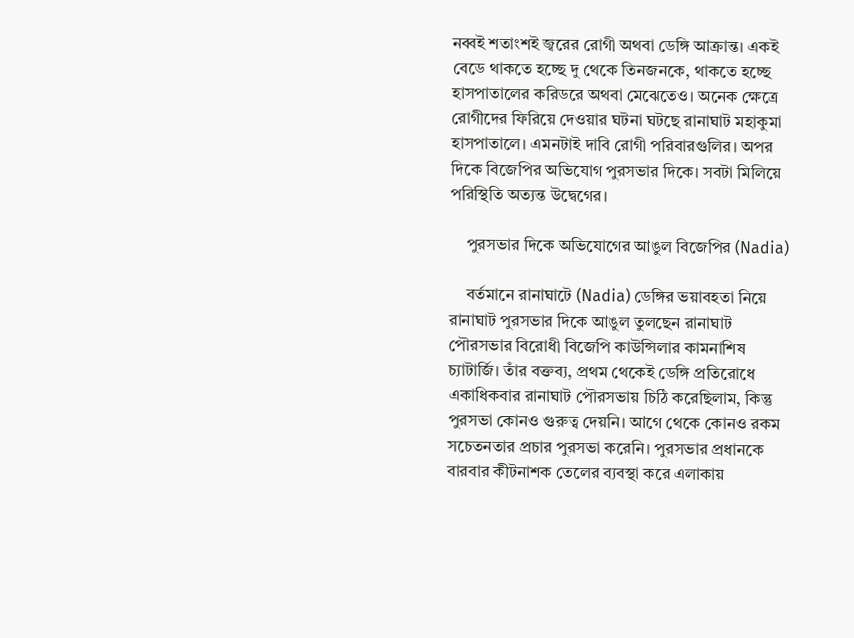নব্বই শতাংশই জ্বরের রোগী অথবা ডেঙ্গি আক্রান্ত। একই বেডে থাকতে হচ্ছে দু থেকে তিনজনকে, থাকতে হচ্ছে হাসপাতালের করিডরে অথবা মেঝেতেও। অনেক ক্ষেত্রে রোগীদের ফিরিয়ে দেওয়ার ঘটনা ঘটছে রানাঘাট মহাকুমা হাসপাতালে। এমনটাই দাবি রোগী পরিবারগুলির। অপর দিকে বিজেপির অভিযোগ পুরসভার দিকে। সবটা মিলিয়ে পরিস্থিতি অত্যন্ত উদ্বেগের।

    পুরসভার দিকে অভিযোগের আঙুল বিজেপির (Nadia)

    বর্তমানে রানাঘাটে (Nadia) ডেঙ্গির ভয়াবহতা নিয়ে রানাঘাট পুরসভার দিকে আঙুল তুলছেন রানাঘাট পৌরসভার বিরোধী বিজেপি কাউন্সিলার কামনাশিষ চ্যাটার্জি। তাঁর বক্তব্য, প্রথম থেকেই ডেঙ্গি প্রতিরোধে একাধিকবার রানাঘাট পৌরসভায় চিঠি করেছিলাম, কিন্তু পুরসভা কোনও গুরুত্ব দেয়নি। আগে থেকে কোনও রকম সচেতনতার প্রচার পুরসভা করেনি। পুরসভার প্রধানকে বারবার কীটনাশক তেলের ব্যবস্থা করে এলাকায়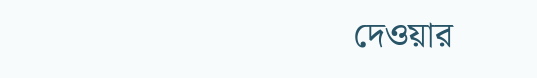দেওয়ার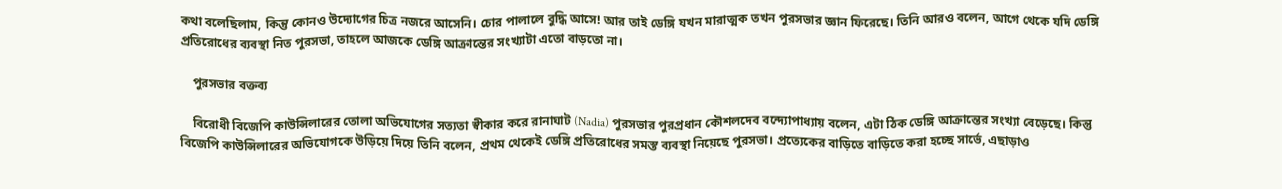কথা বলেছিলাম, কিন্তু কোনও উদ্যোগের চিত্র নজরে আসেনি। চোর পালালে বুদ্ধি আসে! আর তাই ডেঙ্গি যখন মারাত্মক তখন পুরসভার জ্ঞান ফিরেছে। তিনি আরও বলেন, আগে থেকে যদি ডেঙ্গি প্রতিরোধের ব্যবস্থা নিত পুরসভা, তাহলে আজকে ডেঙ্গি আক্রান্তের সংখ্যাটা এতো বাড়তো না।

    পুরসভার বক্তব্য

    বিরোধী বিজেপি কাউন্সিলারের তোলা অভিযোগের সত্যতা স্বীকার করে রানাঘাট (Nadia) পুরসভার পুরপ্রধান কৌশলদেব বন্দ্যোপাধ্যায় বলেন, এটা ঠিক ডেঙ্গি আক্রান্তের সংখ্যা বেড়েছে। কিন্তু বিজেপি কাউন্সিলারের অভিযোগকে উড়িয়ে দিয়ে তিনি বলেন, প্রথম থেকেই ডেঙ্গি প্রতিরোধের সমস্ত ব্যবস্থা নিয়েছে পুরসভা। প্রত্যেকের বাড়িতে বাড়িতে করা হচ্ছে সার্ভে, এছাড়াও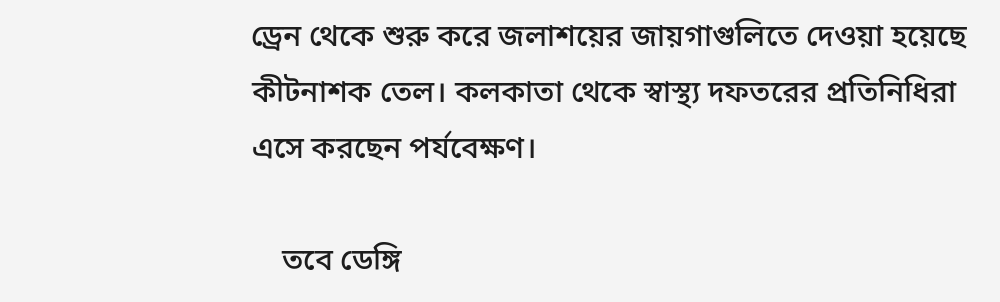ড্রেন থেকে শুরু করে জলাশয়ের জায়গাগুলিতে দেওয়া হয়েছে কীটনাশক তেল। কলকাতা থেকে স্বাস্থ্য দফতরের প্রতিনিধিরা এসে করছেন পর্যবেক্ষণ।

    তবে ডেঙ্গি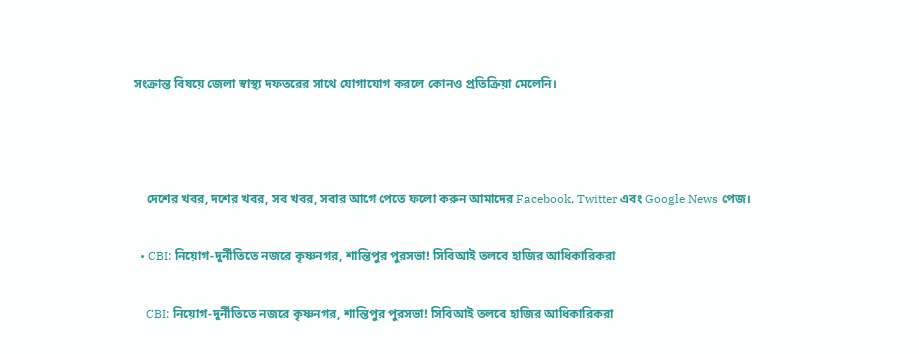সংক্রান্ত বিষয়ে জেলা স্বাস্থ্য দফতরের সাথে যোগাযোগ করলে কোনও প্রতিক্রিয়া মেলেনি।



    দেশের খবর, দশের খবর, সব খবর, সবার আগে পেতে ফলো করুন আমাদের Facebook, Twitter এবং Google News পেজ।

  • CBI: নিয়োগ-দুর্নীতিতে নজরে কৃষ্ণনগর, শান্তিপুর পুরসভা! সিবিআই তলবে হাজির আধিকারিকরা

    CBI: নিয়োগ-দুর্নীতিতে নজরে কৃষ্ণনগর, শান্তিপুর পুরসভা! সিবিআই তলবে হাজির আধিকারিকরা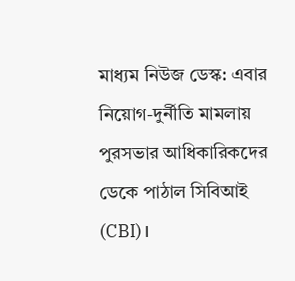মাধ্যম নিউজ ডেস্ক: এবার নিয়োগ-দুর্নীতি মামলায় পুরসভার আধিকারিকদের ডেকে পাঠাল সিবিআই (CBI)।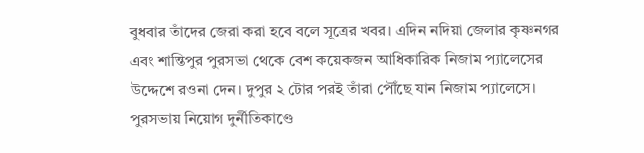বুধবার তাঁদের জেরা করা হবে বলে সূত্রের খবর। এদিন নদিয়া জেলার কৃষ্ণনগর এবং শান্তিপুর পুরসভা থেকে বেশ কয়েকজন আধিকারিক নিজাম প্যালেসের উদ্দেশে রওনা দেন। দুপুর ২ টোর পরই তাঁরা পৌঁছে যান নিজাম প্যালেসে। পুরসভায় নিয়োগ দুর্নীতিকাণ্ডে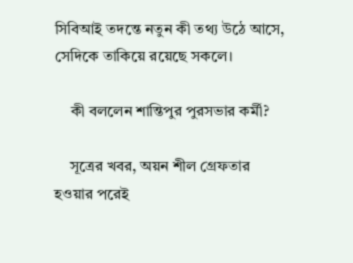সিবিআই তদন্তে নতুন কী তথ্য উঠে আসে, সেদিকে তাকিয়ে রয়েছে সকলে।

    কী বললেন শান্তিপুর পুরসভার কর্মী?

    সূত্রের খবর, অয়ন শীল গ্রেফতার হওয়ার পরেই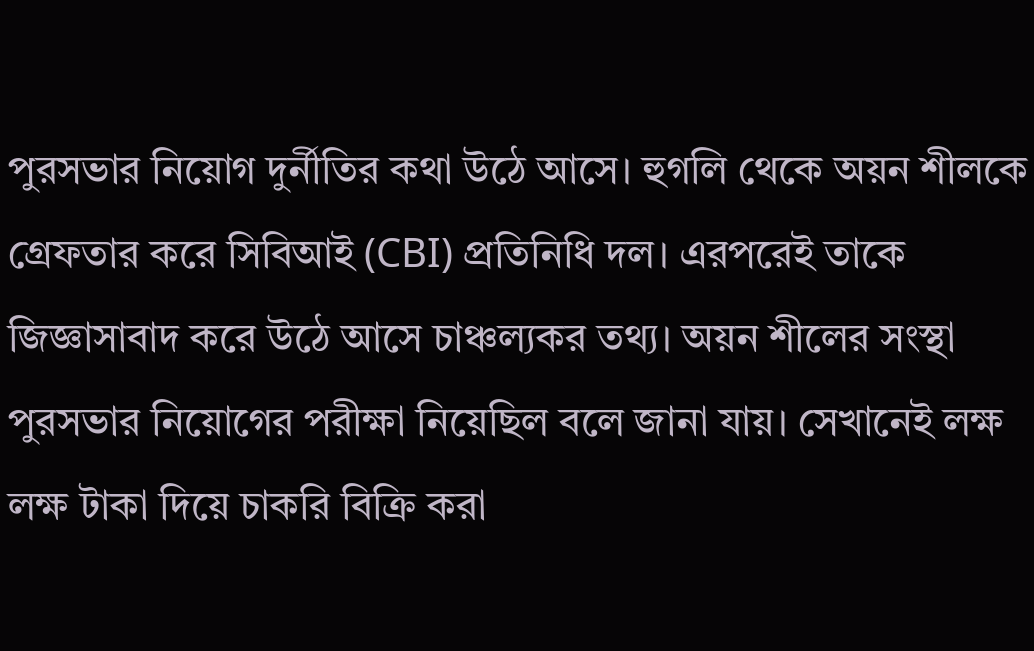পুরসভার নিয়োগ দুর্নীতির কথা উঠে আসে। হুগলি থেকে অয়ন শীলকে গ্রেফতার করে সিবিআই (CBI) প্রতিনিধি দল। এরপরেই তাকে জিজ্ঞাসাবাদ করে উঠে আসে চাঞ্চল্যকর তথ্য। অয়ন শীলের সংস্থা পুরসভার নিয়োগের পরীক্ষা নিয়েছিল বলে জানা যায়। সেখানেই লক্ষ লক্ষ টাকা দিয়ে চাকরি বিক্রি করা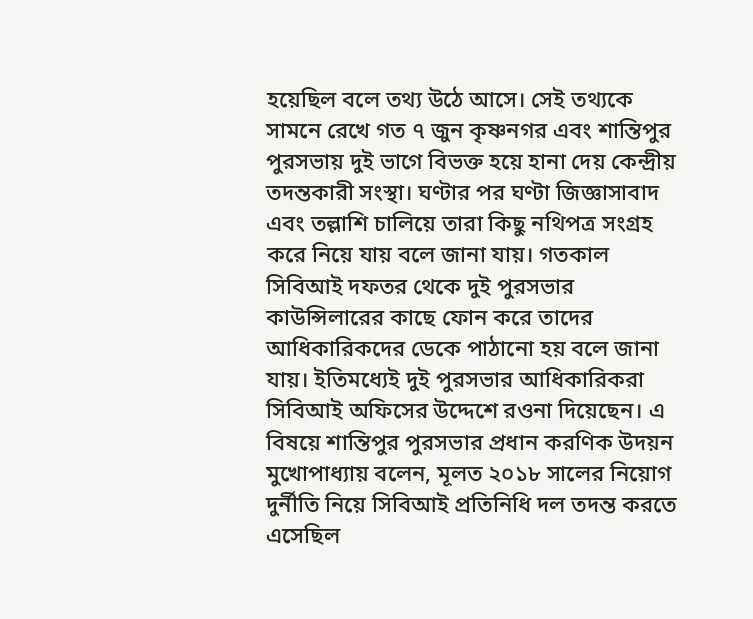হয়েছিল বলে তথ্য উঠে আসে। সেই তথ্যকে সামনে রেখে গত ৭ জুন কৃষ্ণনগর এবং শান্তিপুর পুরসভায় দুই ভাগে বিভক্ত হয়ে হানা দেয় কেন্দ্রীয় তদন্তকারী সংস্থা। ঘণ্টার পর ঘণ্টা জিজ্ঞাসাবাদ এবং তল্লাশি চালিয়ে তারা কিছু নথিপত্র সংগ্রহ করে নিয়ে যায় বলে জানা যায়। গতকাল সিবিআই দফতর থেকে দুই পুরসভার কাউন্সিলারের কাছে ফোন করে তাদের আধিকারিকদের ডেকে পাঠানো হয় বলে জানা যায়। ইতিমধ্যেই দুই পুরসভার আধিকারিকরা সিবিআই অফিসের উদ্দেশে রওনা দিয়েছেন। এ বিষয়ে শান্তিপুর পুরসভার প্রধান করণিক উদয়ন মুখোপাধ্যায় বলেন, মূলত ২০১৮ সালের নিয়োগ দুর্নীতি নিয়ে সিবিআই প্রতিনিধি দল তদন্ত করতে এসেছিল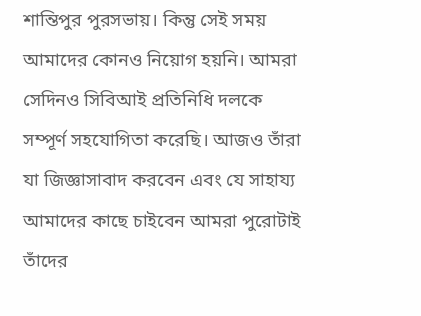শান্তিপুর পুরসভায়। কিন্তু সেই সময় আমাদের কোনও নিয়োগ হয়নি। আমরা সেদিনও সিবিআই প্রতিনিধি দলকে সম্পূর্ণ সহযোগিতা করেছি। আজও তাঁরা যা জিজ্ঞাসাবাদ করবেন এবং যে সাহায্য আমাদের কাছে চাইবেন আমরা পুরোটাই তাঁদের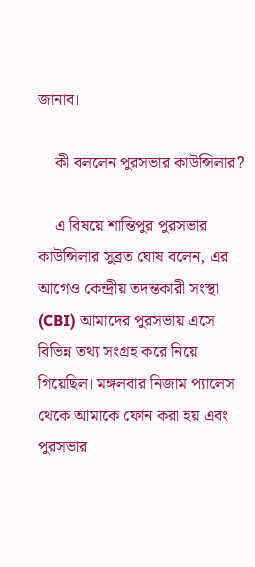জানাব।

    কী বললেন পুরসভার কাউন্সিলার?

    এ বিষয়ে শান্তিপুর পুরসভার কাউন্সিলার সুব্রত ঘোষ বলেন, এর আগেও কেন্দ্রীয় তদন্তকারী সংস্থা (CBI) আমাদের পুরসভায় এসে বিভিন্ন তথ্য সংগ্রহ করে নিয়ে গিয়েছিল। মঙ্গলবার নিজাম প্যালেস থেকে আমাকে ফোন করা হয় এবং পুরসভার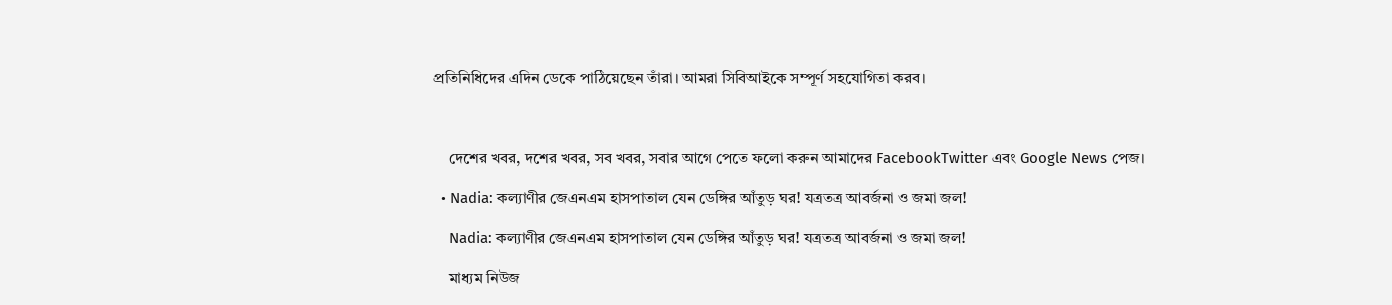প্রতিনিধিদের এদিন ডেকে পাঠিয়েছেন তাঁরা। আমরা সিবিআইকে সম্পূর্ণ সহযোগিতা করব।



    দেশের খবর, দশের খবর, সব খবর, সবার আগে পেতে ফলো করুন আমাদের FacebookTwitter এবং Google News পেজ।

  • Nadia: কল্যাণীর জেএনএম হাসপাতাল যেন ডেঙ্গির আঁতুড় ঘর! যত্রতত্র আবর্জনা ও জমা জল!

    Nadia: কল্যাণীর জেএনএম হাসপাতাল যেন ডেঙ্গির আঁতুড় ঘর! যত্রতত্র আবর্জনা ও জমা জল!

    মাধ্যম নিউজ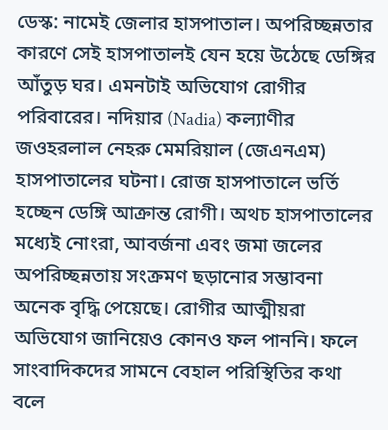ডেস্ক: নামেই জেলার হাসপাতাল। অপরিচ্ছন্নতার কারণে সেই হাসপাতালই যেন হয়ে উঠেছে ডেঙ্গির আঁতুড় ঘর। এমনটাই অভিযোগ রোগীর পরিবারের। নদিয়ার (Nadia) কল্যাণীর জওহরলাল নেহরু মেমরিয়াল (জেএনএম) হাসপাতালের ঘটনা। রোজ হাসপাতালে ভর্তি হচ্ছেন ডেঙ্গি আক্রান্ত রোগী। অথচ হাসপাতালের মধ্যেই নোংরা, আবর্জনা এবং জমা জলের অপরিচ্ছন্নতায় সংক্রমণ ছড়ানোর সম্ভাবনা অনেক বৃদ্ধি পেয়েছে। রোগীর আত্মীয়রা অভিযোগ জানিয়েও কোনও ফল পাননি। ফলে সাংবাদিকদের সামনে বেহাল পরিস্থিতির কথা বলে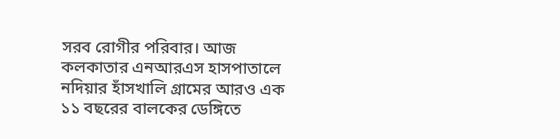সরব রোগীর পরিবার। আজ কলকাতার এনআরএস হাসপাতালে নদিয়ার হাঁসখালি গ্রামের আরও এক ১১ বছরের বালকের ডেঙ্গিতে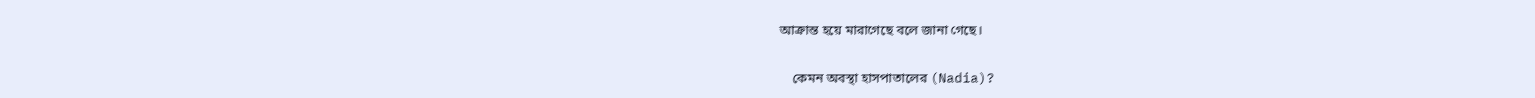আক্রান্ত হয়ে মারাগেছে বলে জানা গেছে।

    কেমন অবস্থা হাসপাতালের (Nadia)?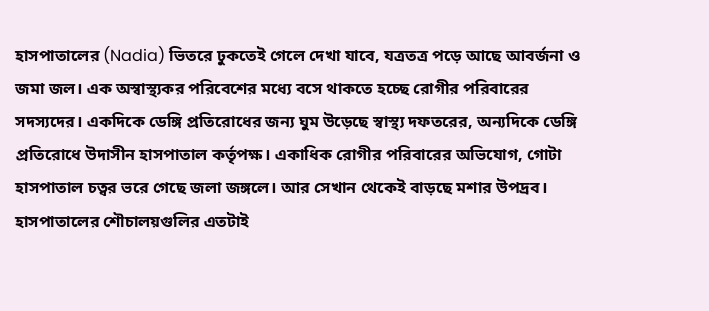হাসপাতালের (Nadia) ভিতরে ঢুকতেই গেলে দেখা যাবে, যত্রতত্র পড়ে আছে আবর্জনা ও জমা জল। এক অস্বাস্থ্যকর পরিবেশের মধ্যে বসে থাকতে হচ্ছে রোগীর পরিবারের সদস্যদের। একদিকে ডেঙ্গি প্রতিরোধের জন্য ঘুম উড়েছে স্বাস্থ্য দফতরের, অন্যদিকে ডেঙ্গি প্রতিরোধে উদাসীন হাসপাতাল কর্তৃপক্ষ। একাধিক রোগীর পরিবারের অভিযোগ, গোটা হাসপাতাল চত্বর ভরে গেছে জলা জঙ্গলে। আর সেখান থেকেই বাড়ছে মশার উপদ্রব। হাসপাতালের শৌচালয়গুলির এতটাই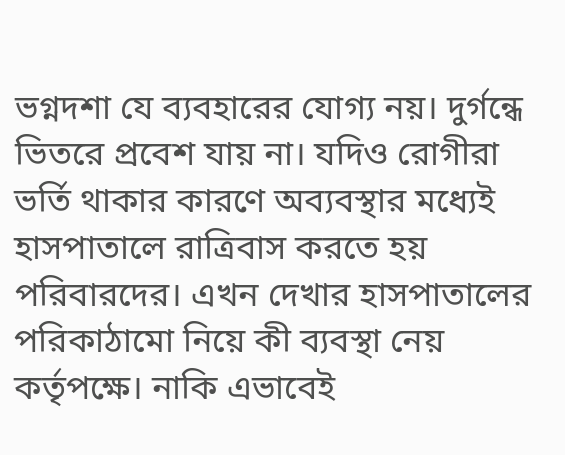ভগ্নদশা যে ব্যবহারের যোগ্য নয়। দুর্গন্ধে ভিতরে প্রবেশ যায় না। যদিও রোগীরা ভর্তি থাকার কারণে অব্যবস্থার মধ্যেই হাসপাতালে রাত্রিবাস করতে হয় পরিবারদের। এখন দেখার হাসপাতালের পরিকাঠামো নিয়ে কী ব্যবস্থা নেয় কর্তৃপক্ষে। নাকি এভাবেই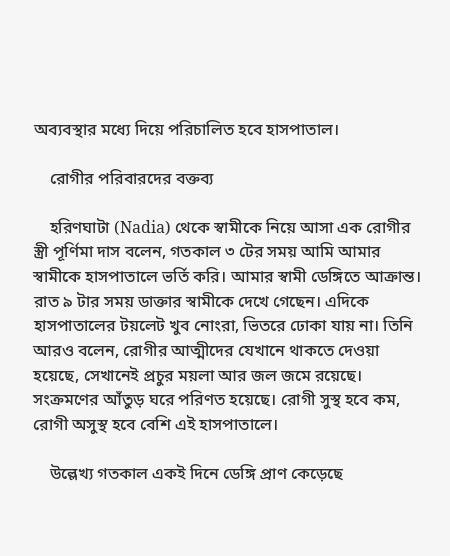অব্যবস্থার মধ্যে দিয়ে পরিচালিত হবে হাসপাতাল।

    রোগীর পরিবারদের বক্তব্য

    হরিণঘাটা (Nadia) থেকে স্বামীকে নিয়ে আসা এক রোগীর স্ত্রী পূর্ণিমা দাস বলেন, গতকাল ৩ টের সময় আমি আমার স্বামীকে হাসপাতালে ভর্তি করি। আমার স্বামী ডেঙ্গিতে আক্রান্ত। রাত ৯ টার সময় ডাক্তার স্বামীকে দেখে গেছেন। এদিকে হাসপাতালের টয়লেট খুব নোংরা, ভিতরে ঢোকা যায় না। তিনি আরও বলেন, রোগীর আত্মীদের যেখানে থাকতে দেওয়া হয়েছে, সেখানেই প্রচুর ময়লা আর জল জমে রয়েছে। সংক্রমণের আঁতুড় ঘরে পরিণত হয়েছে। রোগী সুস্থ হবে কম, রোগী অসুস্থ হবে বেশি এই হাসপাতালে।

    উল্লেখ্য গতকাল একই দিনে ডেঙ্গি প্রাণ কেড়েছে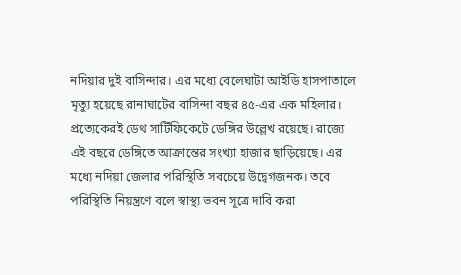নদিয়ার দুই বাসিন্দার। এর মধ্যে বেলেঘাটা আইডি হাসপাতালে মৃত্যু হয়েছে রানাঘাটের বাসিন্দা বছর ৪৫-এর এক মহিলার। প্রত্যেকেরই ডেথ সার্টিফিকেটে ডেঙ্গির উল্লেখ রয়েছে। রাজ্যে এই বছরে ডেঙ্গিতে আক্রান্তের সংখ্যা হাজার ছাড়িয়েছে। এর মধ্যে নদিয়া জেলার পরিস্থিতি সবচেয়ে উদ্বেগজনক। তবে পরিস্থিতি নিয়ন্ত্রণে বলে স্বাস্থ্য ভবন সূত্রে দাবি করা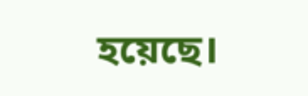হয়েছে।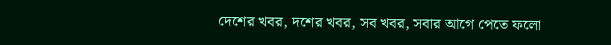দেশের খবর, দশের খবর, সব খবর, সবার আগে পেতে ফলো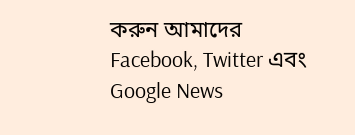করুন আমাদের Facebook, Twitter এবং Google News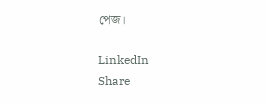পেজ।

LinkedIn
Share